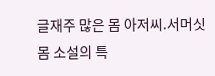글재주 많은 몸 아저씨.서머싯 몸 소설의 특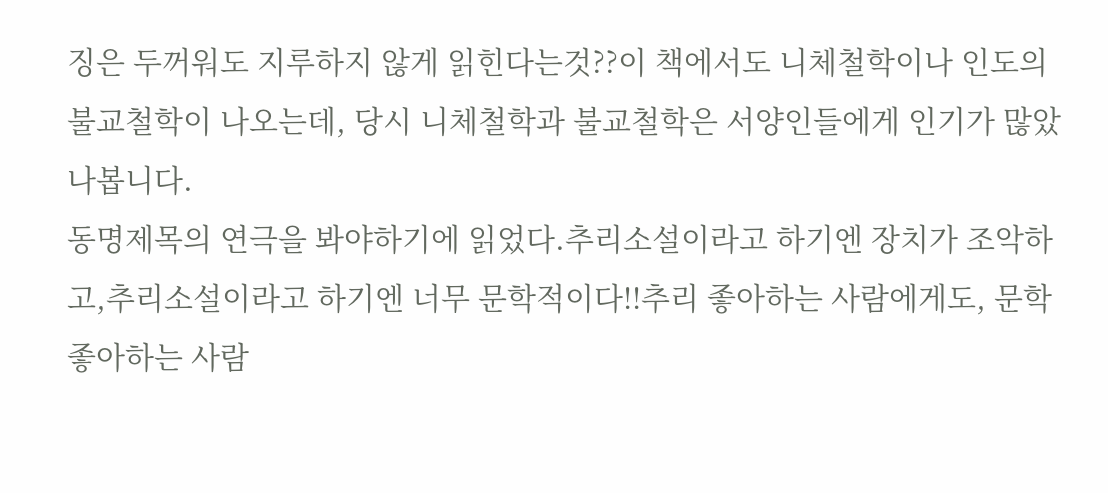징은 두꺼워도 지루하지 않게 읽힌다는것??이 책에서도 니체철학이나 인도의 불교철학이 나오는데, 당시 니체철학과 불교철학은 서양인들에게 인기가 많았나봅니다.
동명제목의 연극을 봐야하기에 읽었다.추리소설이라고 하기엔 장치가 조악하고,추리소설이라고 하기엔 너무 문학적이다!!추리 좋아하는 사람에게도, 문학 좋아하는 사람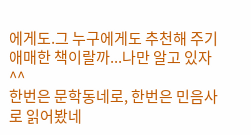에게도.그 누구에게도 추천해 주기 애매한 책이랄까...나만 알고 있자^^
한번은 문학동네로, 한번은 민음사로 읽어봤네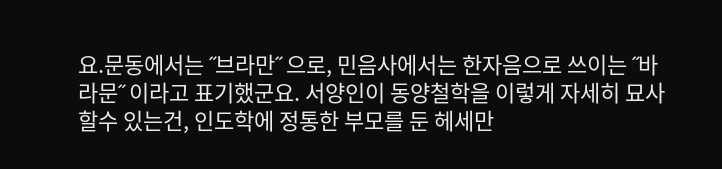요.문동에서는 ˝브라만˝ 으로, 민음사에서는 한자음으로 쓰이는 ˝바라문˝ 이라고 표기했군요. 서양인이 동양철학을 이렇게 자세히 묘사할수 있는건, 인도학에 정통한 부모를 둔 헤세만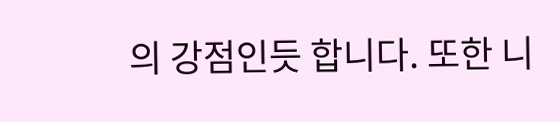의 강점인듯 합니다. 또한 니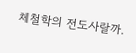체철학의 전도사랄까.